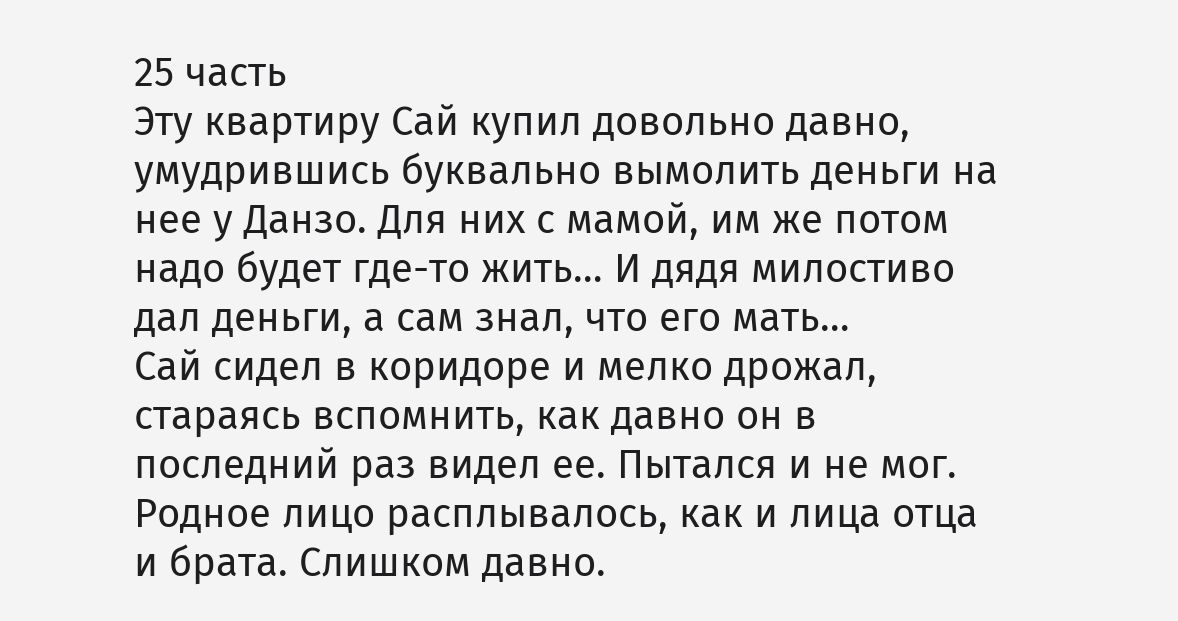25 часть
Эту квартиру Сай купил довольно давно, умудрившись буквально вымолить деньги на нее у Данзо. Для них с мамой, им же потом надо будет где-то жить… И дядя милостиво дал деньги, а сам знал, что его мать…
Сай сидел в коридоре и мелко дрожал, стараясь вспомнить, как давно он в последний раз видел ее. Пытался и не мог. Родное лицо расплывалось, как и лица отца и брата. Слишком давно.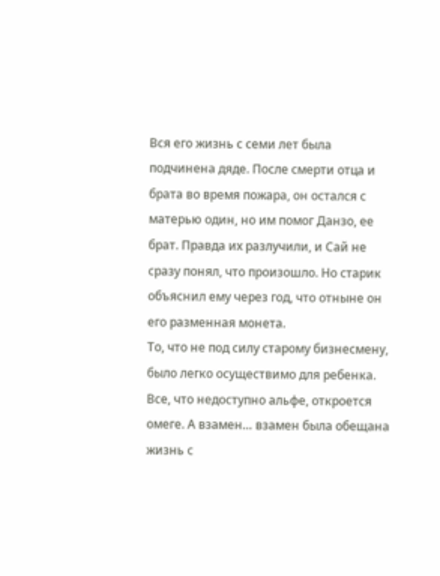Вся его жизнь с семи лет была подчинена дяде. После смерти отца и брата во время пожара, он остался с матерью один, но им помог Данзо, ее брат. Правда их разлучили, и Сай не сразу понял, что произошло. Но старик объяснил ему через год, что отныне он его разменная монета.
То, что не под силу старому бизнесмену, было легко осуществимо для ребенка. Все, что недоступно альфе, откроется омеге. А взамен… взамен была обещана жизнь с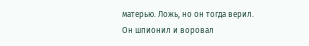матерью. Ложь, но он тогда верил.
Он шпионил и воровал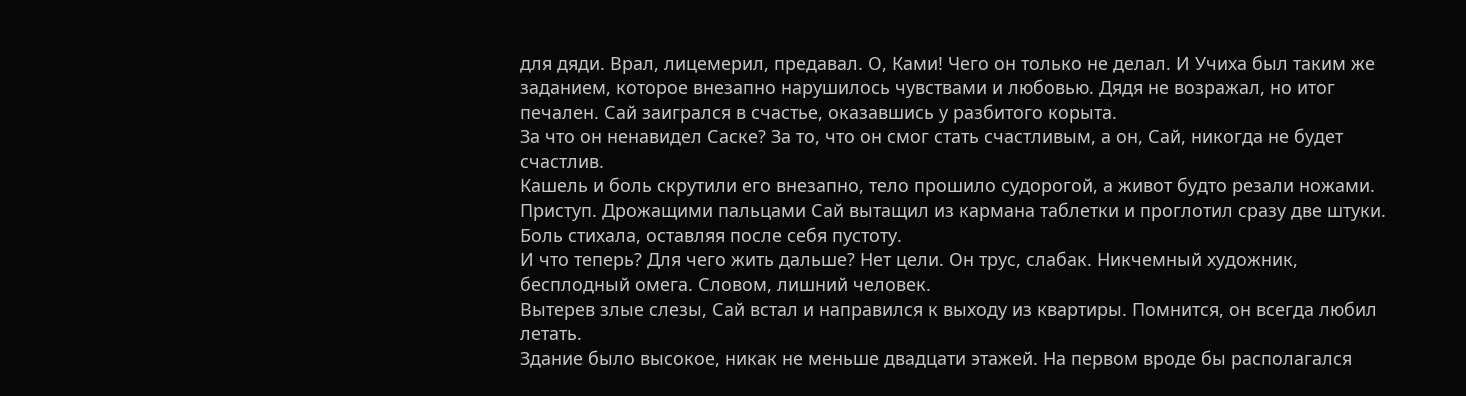для дяди. Врал, лицемерил, предавал. О, Ками! Чего он только не делал. И Учиха был таким же заданием, которое внезапно нарушилось чувствами и любовью. Дядя не возражал, но итог печален. Сай заигрался в счастье, оказавшись у разбитого корыта.
За что он ненавидел Саске? За то, что он смог стать счастливым, а он, Сай, никогда не будет счастлив.
Кашель и боль скрутили его внезапно, тело прошило судорогой, а живот будто резали ножами. Приступ. Дрожащими пальцами Сай вытащил из кармана таблетки и проглотил сразу две штуки. Боль стихала, оставляя после себя пустоту.
И что теперь? Для чего жить дальше? Нет цели. Он трус, слабак. Никчемный художник, бесплодный омега. Словом, лишний человек.
Вытерев злые слезы, Сай встал и направился к выходу из квартиры. Помнится, он всегда любил летать.
Здание было высокое, никак не меньше двадцати этажей. На первом вроде бы располагался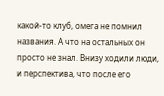какой-то клуб, омега не помнил названия. А что на остальных он просто не знал. Внизу ходили люди, и перспектива, что после его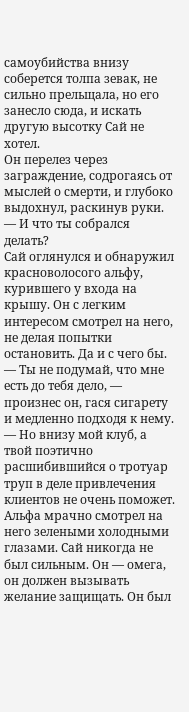самоубийства внизу соберется толпа зевак, не сильно прельщала, но его занесло сюда, и искать другую высотку Сай не хотел.
Он перелез через заграждение, содрогаясь от мыслей о смерти, и глубоко выдохнул, раскинув руки.
— И что ты собрался делать?
Сай оглянулся и обнаружил красноволосого альфу, курившего у входа на крышу. Он с легким интересом смотрел на него, не делая попытки остановить. Да и с чего бы.
— Ты не подумай, что мне есть до тебя дело, — произнес он, гася сигарету и медленно подходя к нему. — Но внизу мой клуб, а твой поэтично расшибившийся о тротуар труп в деле привлечения клиентов не очень поможет.
Альфа мрачно смотрел на него зелеными холодными глазами. Сай никогда не был сильным. Он — омега, он должен вызывать желание защищать. Он был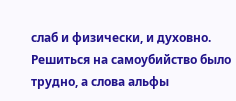слаб и физически, и духовно. Решиться на самоубийство было трудно, а слова альфы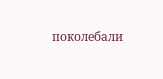поколебали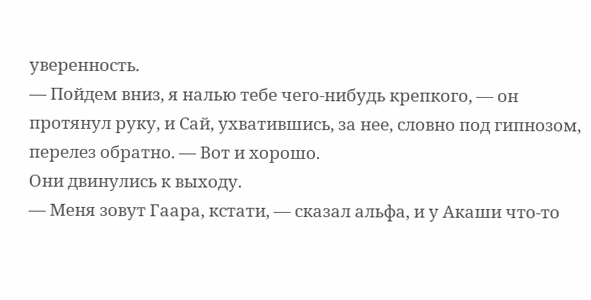уверенность.
— Пойдем вниз, я налью тебе чего-нибудь крепкого, — он протянул руку, и Сай, ухватившись, за нее, словно под гипнозом, перелез обратно. — Вот и хорошо.
Они двинулись к выходу.
— Меня зовут Гаара, кстати, — сказал альфа, и у Акаши что-то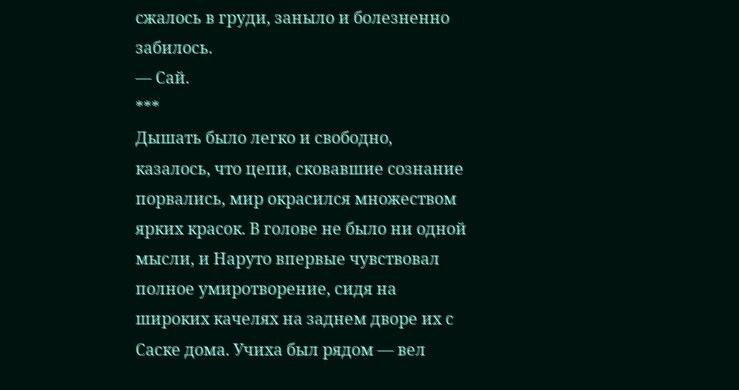сжалось в груди, заныло и болезненно забилось.
— Сай.
***
Дышать было легко и свободно, казалось, что цепи, сковавшие сознание порвались, мир окрасился множеством ярких красок. В голове не было ни одной мысли, и Наруто впервые чувствовал полное умиротворение, сидя на широких качелях на заднем дворе их с Саске дома. Учиха был рядом — вел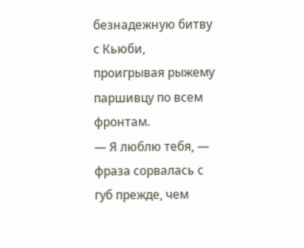безнадежную битву с Кьюби, проигрывая рыжему паршивцу по всем фронтам.
— Я люблю тебя, — фраза сорвалась с губ прежде, чем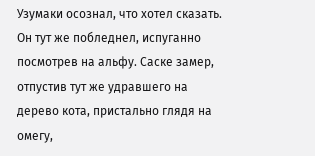Узумаки осознал, что хотел сказать. Он тут же побледнел, испуганно посмотрев на альфу. Саске замер, отпустив тут же удравшего на дерево кота, пристально глядя на омегу,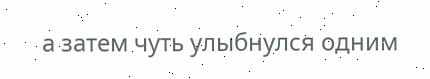а затем чуть улыбнулся одним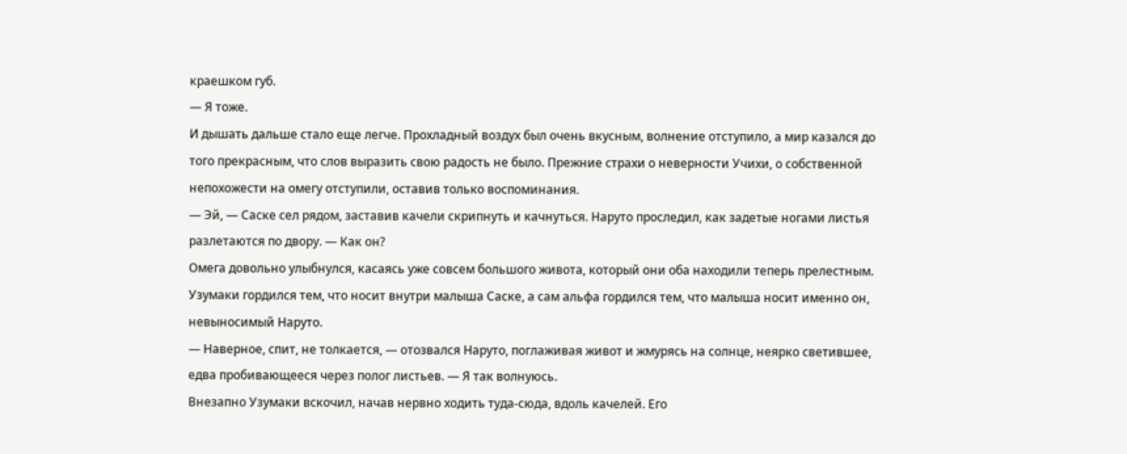краешком губ.
— Я тоже.
И дышать дальше стало еще легче. Прохладный воздух был очень вкусным, волнение отступило, а мир казался до того прекрасным, что слов выразить свою радость не было. Прежние страхи о неверности Учихи, о собственной непохожести на омегу отступили, оставив только воспоминания.
— Эй, — Саске сел рядом, заставив качели скрипнуть и качнуться. Наруто проследил, как задетые ногами листья разлетаются по двору. — Как он?
Омега довольно улыбнулся, касаясь уже совсем большого живота, который они оба находили теперь прелестным. Узумаки гордился тем, что носит внутри малыша Саске, а сам альфа гордился тем, что малыша носит именно он, невыносимый Наруто.
— Наверное, спит, не толкается, — отозвался Наруто, поглаживая живот и жмурясь на солнце, неярко светившее, едва пробивающееся через полог листьев. — Я так волнуюсь.
Внезапно Узумаки вскочил, начав нервно ходить туда-сюда, вдоль качелей. Его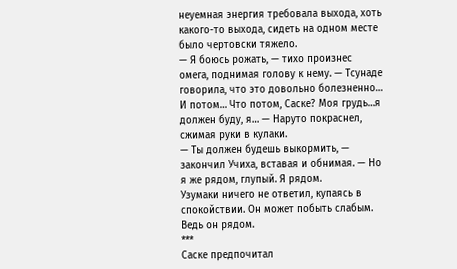неуемная энергия требовала выхода, хоть какого-то выхода, сидеть на одном месте было чертовски тяжело.
— Я боюсь рожать, — тихо произнес омега, поднимая голову к нему. — Тсунаде говорила, что это довольно болезненно… И потом… Что потом, Саске? Моя грудь…я должен буду, я… — Наруто покраснел, сжимая руки в кулаки.
— Ты должен будешь выкормить, — закончил Учиха, вставая и обнимая. — Но я же рядом, глупый. Я рядом.
Узумаки ничего не ответил, купаясь в спокойствии. Он может побыть слабым. Ведь он рядом.
***
Саске предпочитал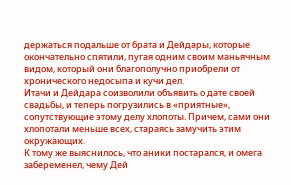держаться подальше от брата и Дейдары, которые окончательно спятили, пугая одним своим маньячным видом, который они благополучно приобрели от хронического недосыпа и кучи дел.
Итачи и Дейдара соизволили объявить о дате своей свадьбы, и теперь погрузились в «приятные», сопутствующие этому делу хлопоты. Причем, сами они хлопотали меньше всех, стараясь замучить этим окружающих.
К тому же выяснилось, что аники постарался, и омега забеременел, чему Дей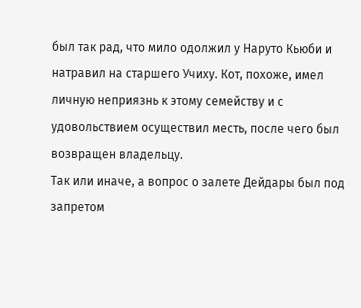был так рад, что мило одолжил у Наруто Кьюби и натравил на старшего Учиху. Кот, похоже, имел личную неприязнь к этому семейству и с удовольствием осуществил месть, после чего был возвращен владельцу.
Так или иначе, а вопрос о залете Дейдары был под запретом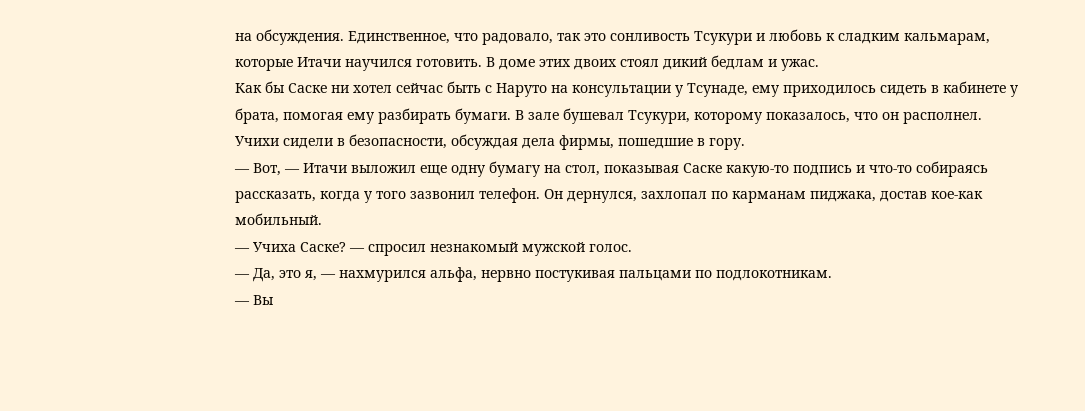на обсуждения. Единственное, что радовало, так это сонливость Тсукури и любовь к сладким кальмарам, которые Итачи научился готовить. В доме этих двоих стоял дикий бедлам и ужас.
Как бы Саске ни хотел сейчас быть с Наруто на консультации у Тсунаде, ему приходилось сидеть в кабинете у брата, помогая ему разбирать бумаги. В зале бушевал Тсукури, которому показалось, что он располнел. Учихи сидели в безопасности, обсуждая дела фирмы, пошедшие в гору.
— Вот, — Итачи выложил еще одну бумагу на стол, показывая Саске какую-то подпись и что-то собираясь рассказать, когда у того зазвонил телефон. Он дернулся, захлопал по карманам пиджака, достав кое-как мобильный.
— Учиха Саске? — спросил незнакомый мужской голос.
— Да, это я, — нахмурился альфа, нервно постукивая пальцами по подлокотникам.
— Вы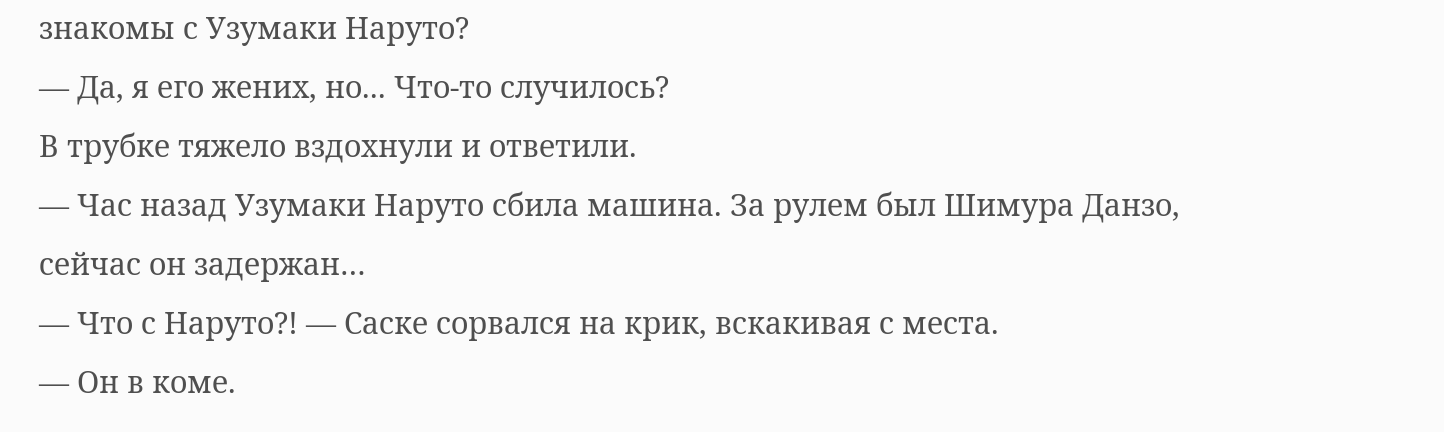знакомы с Узумаки Наруто?
— Да, я его жених, но... Что-то случилось?
В трубке тяжело вздохнули и ответили.
— Час назад Узумаки Наруто сбила машина. За рулем был Шимура Данзо, сейчас он задержан…
— Что с Наруто?! — Саске сорвался на крик, вскакивая с места.
— Он в коме.